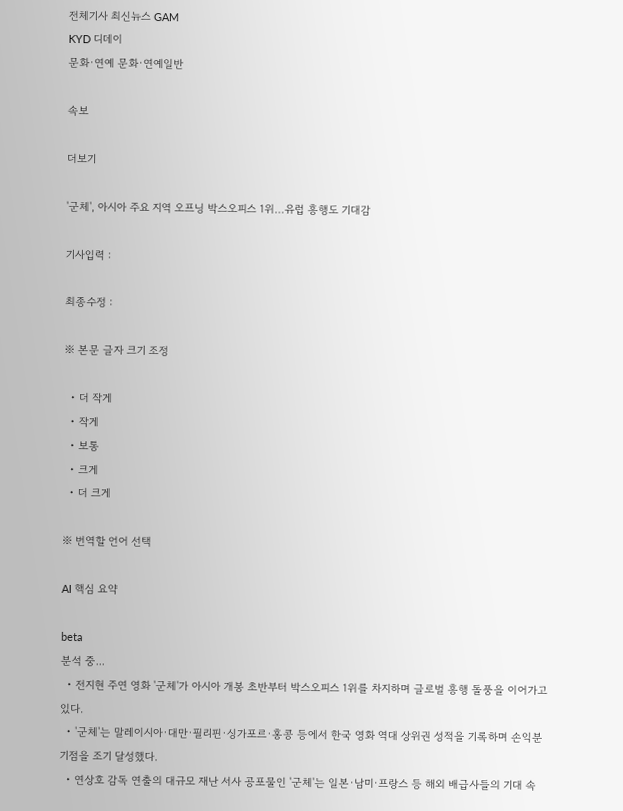전체기사 최신뉴스 GAM
KYD 디데이
문화·연예 문화·연예일반

속보

더보기

'군체', 아시아 주요 지역 오프닝 박스오피스 1위…유럽 흥행도 기대감

기사입력 :

최종수정 :

※ 본문 글자 크기 조정

  • 더 작게
  • 작게
  • 보통
  • 크게
  • 더 크게

※ 번역할 언어 선택

AI 핵심 요약

beta
분석 중...
  • 전지현 주연 영화 '군체'가 아시아 개봉 초반부터 박스오피스 1위를 차지하며 글로벌 흥행 돌풍을 이어가고 있다.
  • '군체'는 말레이시아·대만·필리핀·싱가포르·홍콩 등에서 한국 영화 역대 상위권 성적을 기록하며 손익분기점을 조기 달성했다.
  • 연상호 감독 연출의 대규모 재난 서사 공포물인 '군체'는 일본·남미·프랑스 등 해외 배급사들의 기대 속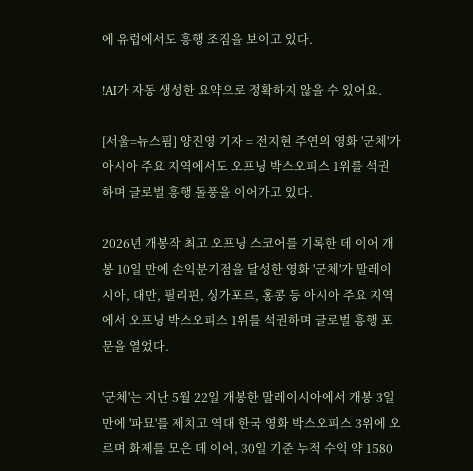에 유럽에서도 흥행 조짐을 보이고 있다.

!AI가 자동 생성한 요약으로 정확하지 않을 수 있어요.

[서울=뉴스핌] 양진영 기자 = 전지현 주연의 영화 '군체'가 아시아 주요 지역에서도 오프닝 박스오피스 1위를 석권하며 글로벌 흥행 돌풍을 이어가고 있다.

2026년 개봉작 최고 오프닝 스코어를 기록한 데 이어 개봉 10일 만에 손익분기점을 달성한 영화 '군체'가 말레이시아, 대만, 필리핀, 싱가포르, 홍콩 등 아시아 주요 지역에서 오프닝 박스오피스 1위를 석권하며 글로벌 흥행 포문을 열었다.

'군체'는 지난 5월 22일 개봉한 말레이시아에서 개봉 3일 만에 '파묘'를 제치고 역대 한국 영화 박스오피스 3위에 오르며 화제를 모은 데 이어, 30일 기준 누적 수익 약 1580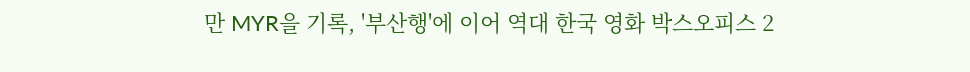만 MYR을 기록, '부산행'에 이어 역대 한국 영화 박스오피스 2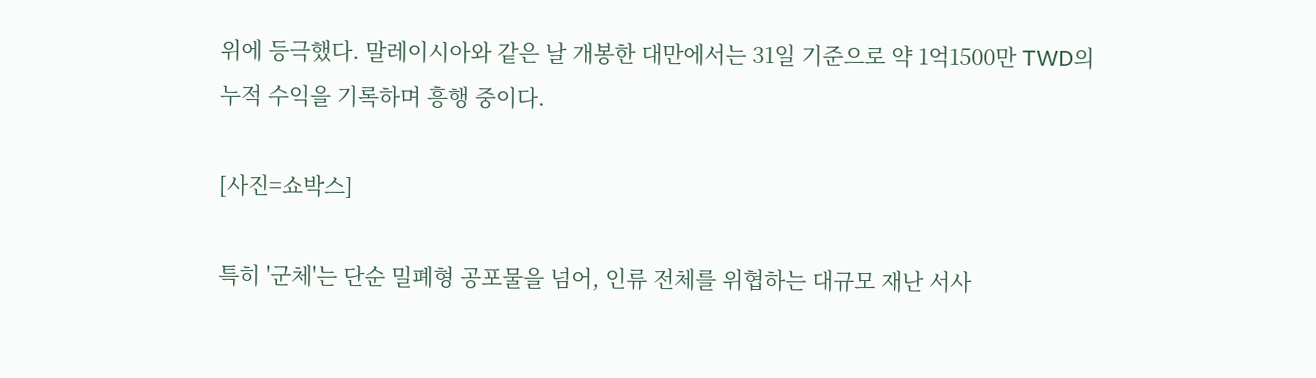위에 등극했다. 말레이시아와 같은 날 개봉한 대만에서는 31일 기준으로 약 1억1500만 TWD의 누적 수익을 기록하며 흥행 중이다.

[사진=쇼박스]

특히 '군체'는 단순 밀폐형 공포물을 넘어, 인류 전체를 위협하는 대규모 재난 서사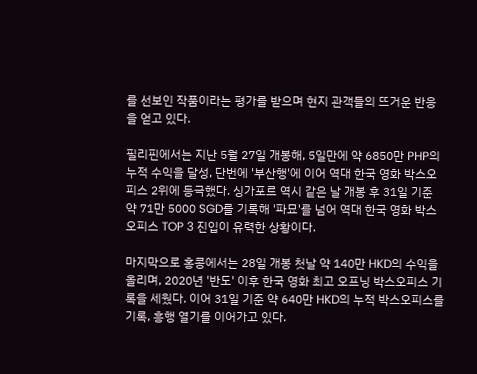를 선보인 작품이라는 평가를 받으며 현지 관객들의 뜨거운 반응을 얻고 있다.

필리핀에서는 지난 5월 27일 개봉해, 5일만에 약 6850만 PHP의 누적 수익을 달성, 단번에 '부산행'에 이어 역대 한국 영화 박스오피스 2위에 등극했다. 싱가포르 역시 같은 날 개봉 후 31일 기준 약 71만 5000 SGD를 기록해 '파묘'를 넘어 역대 한국 영화 박스오피스 TOP 3 진입이 유력한 상황이다.

마지막으로 홍콩에서는 28일 개봉 첫날 약 140만 HKD의 수익을 올리며, 2020년 '반도' 이후 한국 영화 최고 오프닝 박스오피스 기록을 세웠다. 이어 31일 기준 약 640만 HKD의 누적 박스오피스를 기록, 흥행 열기를 이어가고 있다.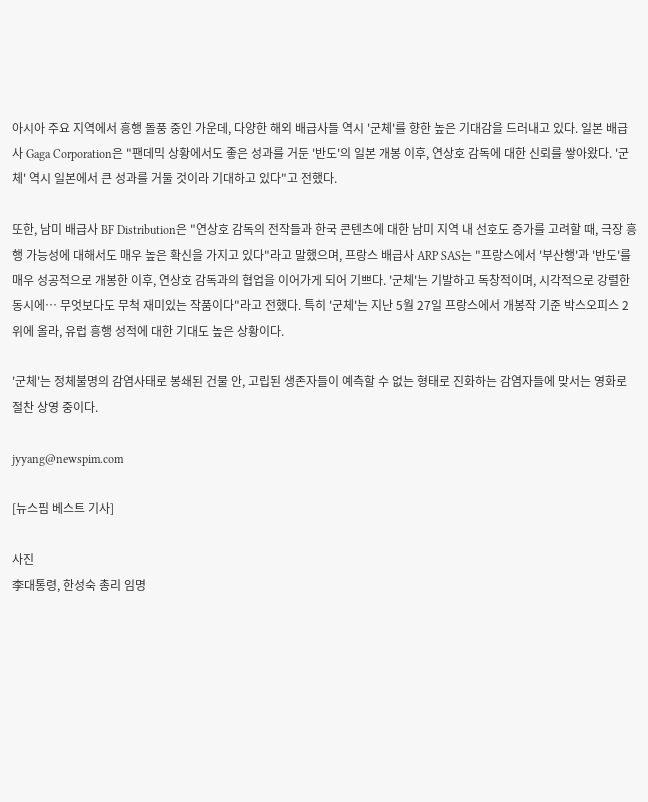아시아 주요 지역에서 흥행 돌풍 중인 가운데, 다양한 해외 배급사들 역시 '군체'를 향한 높은 기대감을 드러내고 있다. 일본 배급사 Gaga Corporation은 "팬데믹 상황에서도 좋은 성과를 거둔 '반도'의 일본 개봉 이후, 연상호 감독에 대한 신뢰를 쌓아왔다. '군체' 역시 일본에서 큰 성과를 거둘 것이라 기대하고 있다"고 전했다.

또한, 남미 배급사 BF Distribution은 "연상호 감독의 전작들과 한국 콘텐츠에 대한 남미 지역 내 선호도 증가를 고려할 때, 극장 흥행 가능성에 대해서도 매우 높은 확신을 가지고 있다"라고 말했으며, 프랑스 배급사 ARP SAS는 "프랑스에서 '부산행'과 '반도'를 매우 성공적으로 개봉한 이후, 연상호 감독과의 협업을 이어가게 되어 기쁘다. '군체'는 기발하고 독창적이며, 시각적으로 강렬한 동시에… 무엇보다도 무척 재미있는 작품이다"라고 전했다. 특히 '군체'는 지난 5월 27일 프랑스에서 개봉작 기준 박스오피스 2위에 올라, 유럽 흥행 성적에 대한 기대도 높은 상황이다.

'군체'는 정체불명의 감염사태로 봉쇄된 건물 안, 고립된 생존자들이 예측할 수 없는 형태로 진화하는 감염자들에 맞서는 영화로 절찬 상영 중이다.

jyyang@newspim.com

[뉴스핌 베스트 기사]

사진
李대통령, 한성숙 총리 임명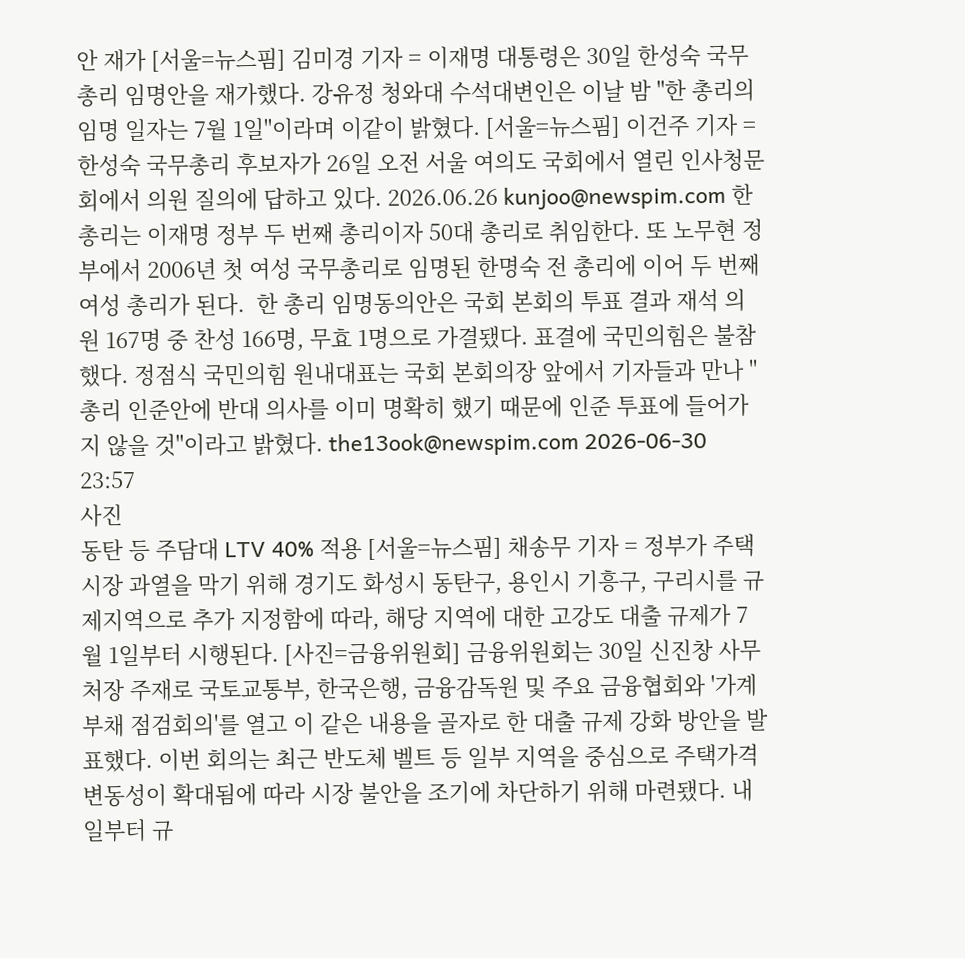안 재가 [서울=뉴스핌] 김미경 기자 = 이재명 대통령은 30일 한성숙 국무총리 임명안을 재가했다. 강유정 청와대 수석대변인은 이날 밤 "한 총리의 임명 일자는 7월 1일"이라며 이같이 밝혔다. [서울=뉴스핌] 이건주 기자 = 한성숙 국무총리 후보자가 26일 오전 서울 여의도 국회에서 열린 인사청문회에서 의원 질의에 답하고 있다. 2026.06.26 kunjoo@newspim.com 한 총리는 이재명 정부 두 번째 총리이자 50대 총리로 취임한다. 또 노무현 정부에서 2006년 첫 여성 국무총리로 임명된 한명숙 전 총리에 이어 두 번째 여성 총리가 된다.  한 총리 임명동의안은 국회 본회의 투표 결과 재석 의원 167명 중 찬성 166명, 무효 1명으로 가결됐다. 표결에 국민의힘은 불참했다. 정점식 국민의힘 원내대표는 국회 본회의장 앞에서 기자들과 만나 "총리 인준안에 반대 의사를 이미 명확히 했기 때문에 인준 투표에 들어가지 않을 것"이라고 밝혔다. the13ook@newspim.com 2026-06-30 23:57
사진
동탄 등 주담대 LTV 40% 적용 [서울=뉴스핌] 채송무 기자 = 정부가 주택시장 과열을 막기 위해 경기도 화성시 동탄구, 용인시 기흥구, 구리시를 규제지역으로 추가 지정함에 따라, 해당 지역에 대한 고강도 대출 규제가 7월 1일부터 시행된다. [사진=금융위원회] 금융위원회는 30일 신진창 사무처장 주재로 국토교통부, 한국은행, 금융감독원 및 주요 금융협회와 '가계부채 점검회의'를 열고 이 같은 내용을 골자로 한 대출 규제 강화 방안을 발표했다. 이번 회의는 최근 반도체 벨트 등 일부 지역을 중심으로 주택가격 변동성이 확대됨에 따라 시장 불안을 조기에 차단하기 위해 마련됐다. 내일부터 규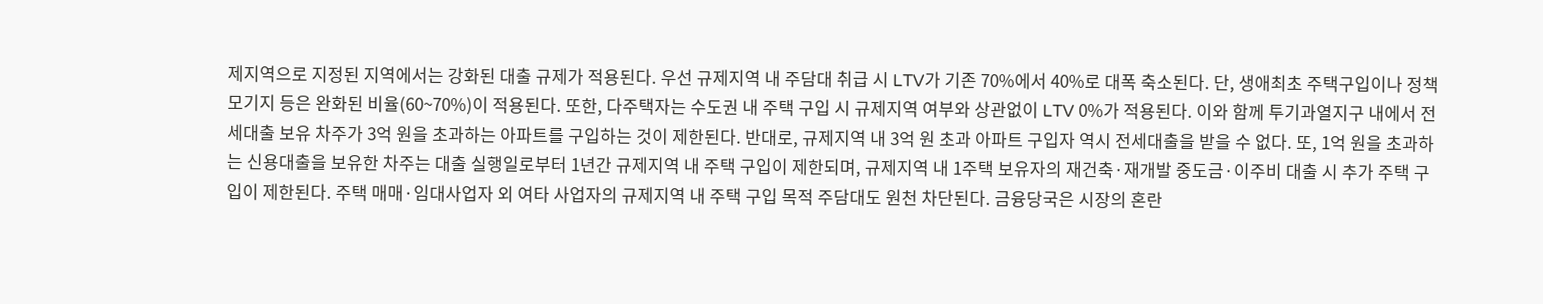제지역으로 지정된 지역에서는 강화된 대출 규제가 적용된다. 우선 규제지역 내 주담대 취급 시 LTV가 기존 70%에서 40%로 대폭 축소된다. 단, 생애최초 주택구입이나 정책모기지 등은 완화된 비율(60~70%)이 적용된다. 또한, 다주택자는 수도권 내 주택 구입 시 규제지역 여부와 상관없이 LTV 0%가 적용된다. 이와 함께 투기과열지구 내에서 전세대출 보유 차주가 3억 원을 초과하는 아파트를 구입하는 것이 제한된다. 반대로, 규제지역 내 3억 원 초과 아파트 구입자 역시 전세대출을 받을 수 없다. 또, 1억 원을 초과하는 신용대출을 보유한 차주는 대출 실행일로부터 1년간 규제지역 내 주택 구입이 제한되며, 규제지역 내 1주택 보유자의 재건축·재개발 중도금·이주비 대출 시 추가 주택 구입이 제한된다. 주택 매매·임대사업자 외 여타 사업자의 규제지역 내 주택 구입 목적 주담대도 원천 차단된다. 금융당국은 시장의 혼란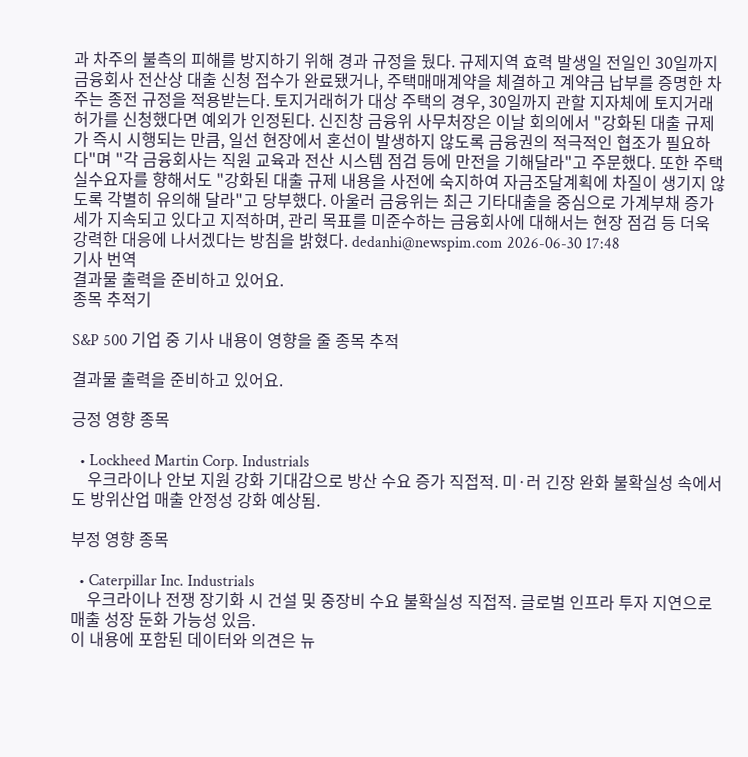과 차주의 불측의 피해를 방지하기 위해 경과 규정을 뒀다. 규제지역 효력 발생일 전일인 30일까지 금융회사 전산상 대출 신청 접수가 완료됐거나, 주택매매계약을 체결하고 계약금 납부를 증명한 차주는 종전 규정을 적용받는다. 토지거래허가 대상 주택의 경우, 30일까지 관할 지자체에 토지거래허가를 신청했다면 예외가 인정된다. 신진창 금융위 사무처장은 이날 회의에서 "강화된 대출 규제가 즉시 시행되는 만큼, 일선 현장에서 혼선이 발생하지 않도록 금융권의 적극적인 협조가 필요하다"며 "각 금융회사는 직원 교육과 전산 시스템 점검 등에 만전을 기해달라"고 주문했다. 또한 주택 실수요자를 향해서도 "강화된 대출 규제 내용을 사전에 숙지하여 자금조달계획에 차질이 생기지 않도록 각별히 유의해 달라"고 당부했다. 아울러 금융위는 최근 기타대출을 중심으로 가계부채 증가세가 지속되고 있다고 지적하며, 관리 목표를 미준수하는 금융회사에 대해서는 현장 점검 등 더욱 강력한 대응에 나서겠다는 방침을 밝혔다. dedanhi@newspim.com 2026-06-30 17:48
기사 번역
결과물 출력을 준비하고 있어요.
종목 추적기

S&P 500 기업 중 기사 내용이 영향을 줄 종목 추적

결과물 출력을 준비하고 있어요.

긍정 영향 종목

  • Lockheed Martin Corp. Industrials
    우크라이나 안보 지원 강화 기대감으로 방산 수요 증가 직접적. 미·러 긴장 완화 불확실성 속에서도 방위산업 매출 안정성 강화 예상됨.

부정 영향 종목

  • Caterpillar Inc. Industrials
    우크라이나 전쟁 장기화 시 건설 및 중장비 수요 불확실성 직접적. 글로벌 인프라 투자 지연으로 매출 성장 둔화 가능성 있음.
이 내용에 포함된 데이터와 의견은 뉴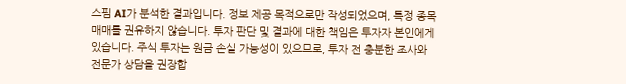스핌 AI가 분석한 결과입니다. 정보 제공 목적으로만 작성되었으며, 특정 종목 매매를 권유하지 않습니다. 투자 판단 및 결과에 대한 책임은 투자자 본인에게 있습니다. 주식 투자는 원금 손실 가능성이 있으므로, 투자 전 충분한 조사와 전문가 상담을 권장합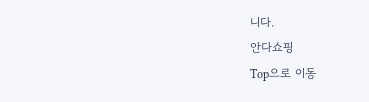니다.
안다쇼핑
Top으로 이동